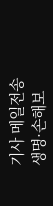기사 메일전송
생명·손해보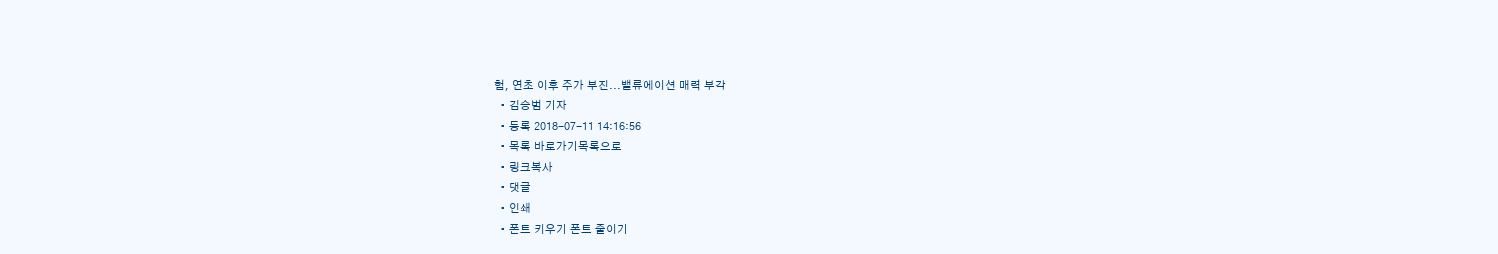험, 연초 이후 주가 부진...밸류에이션 매력 부각
  • 김승범 기자
  • 등록 2018-07-11 14:16:56
  • 목록 바로가기목록으로
  • 링크복사
  • 댓글
  • 인쇄
  • 폰트 키우기 폰트 줄이기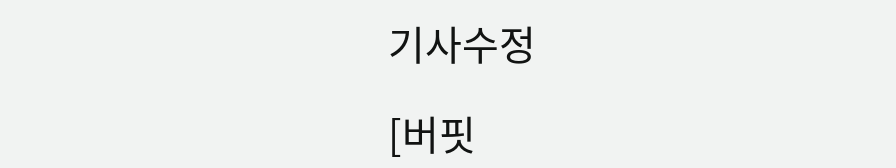기사수정

[버핏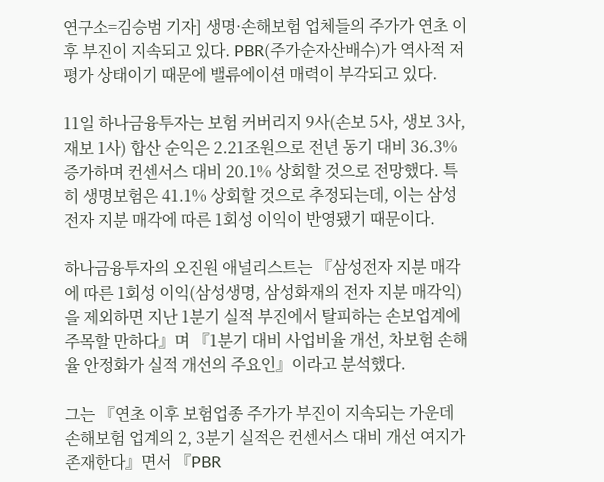연구소=김승범 기자] 생명·손해보험 업체들의 주가가 연초 이후 부진이 지속되고 있다. PBR(주가순자산배수)가 역사적 저평가 상태이기 때문에 밸류에이션 매력이 부각되고 있다.

11일 하나금융투자는 보험 커버리지 9사(손보 5사, 생보 3사, 재보 1사) 합산 순익은 2.21조원으로 전년 동기 대비 36.3% 증가하며 컨센서스 대비 20.1% 상회할 것으로 전망했다. 특히 생명보험은 41.1% 상회할 것으로 추정되는데, 이는 삼성전자 지분 매각에 따른 1회성 이익이 반영됐기 때문이다.

하나금융투자의 오진원 애널리스트는 『삼성전자 지분 매각에 따른 1회성 이익(삼성생명, 삼성화재의 전자 지분 매각익)을 제외하면 지난 1분기 실적 부진에서 탈피하는 손보업계에 주목할 만하다』며 『1분기 대비 사업비율 개선, 차보험 손해율 안정화가 실적 개선의 주요인』이라고 분석했다.

그는 『연초 이후 보험업종 주가가 부진이 지속되는 가운데 손해보험 업계의 2, 3분기 실적은 컨센서스 대비 개선 여지가 존재한다』면서 『PBR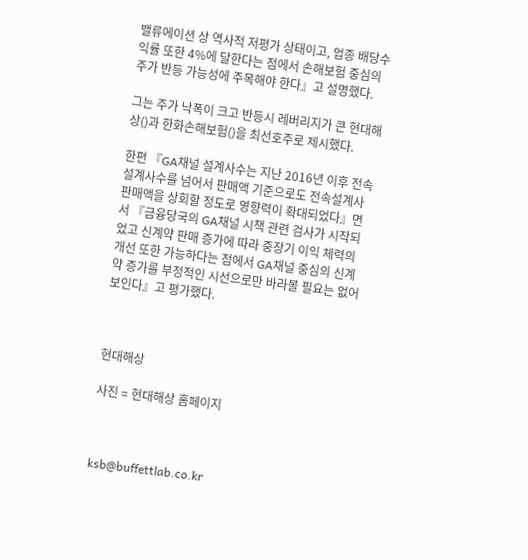밸류에이션 상 역사적 저평가 상태이고, 업종 배당수익률 또한 4%에 달한다는 점에서 손해보험 중심의 주가 반등 가능성에 주목해야 한다』고 설명했다.

그는 주가 낙폭이 크고 반등시 레버리지가 큰 현대해상()과 한화손해보험()을 최선호주로 제시했다.

한편 『GA채널 설계사수는 지난 2016년 이후 전속 설계사수를 넘어서 판매액 기준으로도 전속설계사 판매액을 상회할 정도로 영향력이 확대되었다』면서 『금융당국의 GA채널 시책 관련 검사가 시작되었고 신계약 판매 증가에 따라 중장기 이익 체력의 개선 또한 가능하다는 점에서 GA채널 중심의 신계약 증가를 부정적인 시선으로만 바라볼 필요는 없어 보인다』고 평가했다.



현대해상

사진 = 현대해상 홈페이지



ksb@buffettlab.co.kr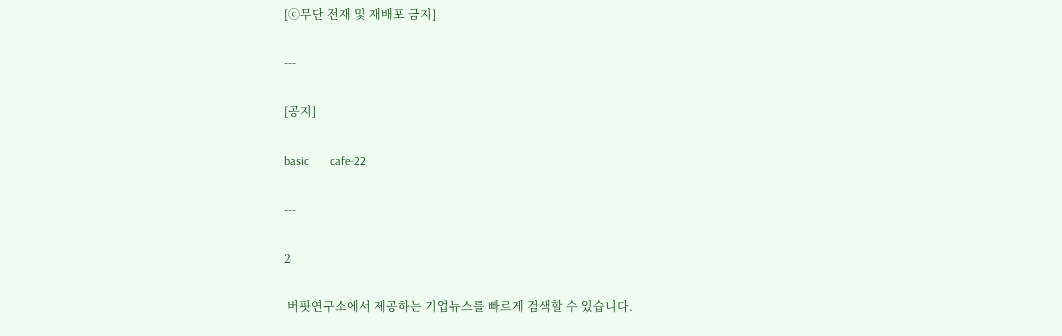[ⓒ무단 전재 및 재배포 금지]

---

[공지]

basic       cafe-22

---

2

 버핏연구소에서 제공하는 기업뉴스를 빠르게 검색할 수 있습니다.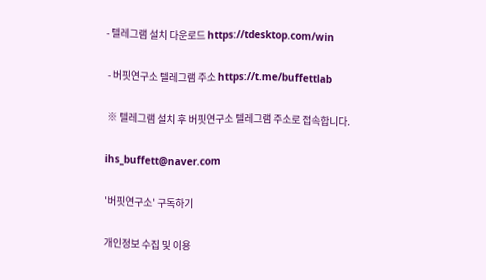- 텔레그램 설치 다운로드 https://tdesktop.com/win

 - 버핏연구소 텔레그램 주소 https://t.me/buffettlab

 ※ 텔레그램 설치 후 버핏연구소 텔레그램 주소로 접속합니다.

ihs_buffett@naver.com

'버핏연구소' 구독하기

개인정보 수집 및 이용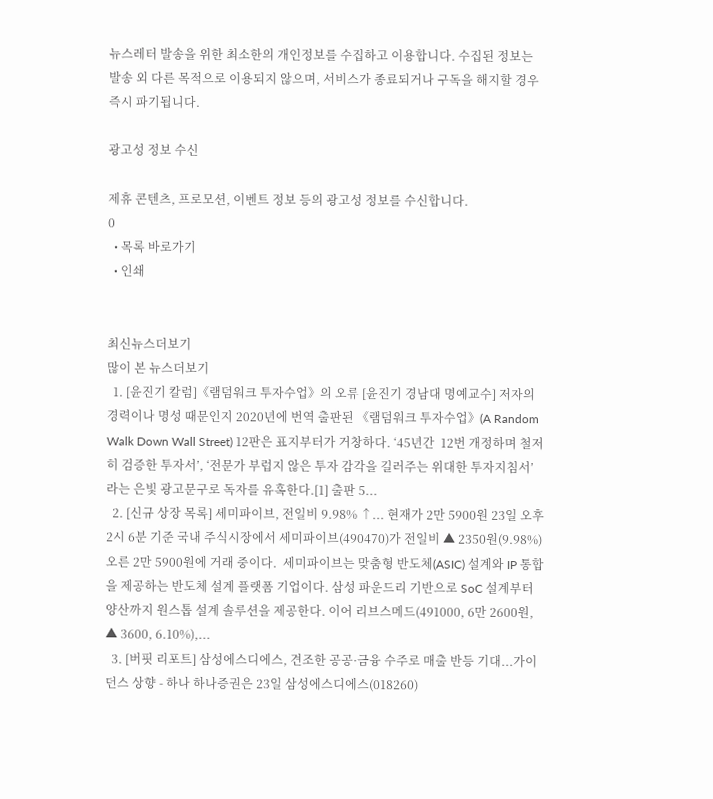뉴스레터 발송을 위한 최소한의 개인정보를 수집하고 이용합니다. 수집된 정보는 발송 외 다른 목적으로 이용되지 않으며, 서비스가 종료되거나 구독을 해지할 경우 즉시 파기됩니다.

광고성 정보 수신

제휴 콘텐츠, 프로모션, 이벤트 정보 등의 광고성 정보를 수신합니다.
0
  • 목록 바로가기
  • 인쇄


최신뉴스더보기
많이 본 뉴스더보기
  1. [윤진기 칼럼]《램덤워크 투자수업》의 오류 [윤진기 경남대 명예교수] 저자의 경력이나 명성 때문인지 2020년에 번역 출판된 《램덤워크 투자수업》(A Random Walk Down Wall Street) 12판은 표지부터가 거창하다. ‘45년간  12번 개정하며 철저히 검증한 투자서’, ‘전문가 부럽지 않은 투자 감각을 길러주는 위대한 투자지침서’ 라는 은빛 광고문구로 독자를 유혹한다.[1] 출판 5...
  2. [신규 상장 목록] 세미파이브, 전일비 9.98% ↑... 현재가 2만 5900원 23일 오후 2시 6분 기준 국내 주식시장에서 세미파이브(490470)가 전일비 ▲ 2350원(9.98%) 오른 2만 5900원에 거래 중이다.  세미파이브는 맞춤형 반도체(ASIC) 설계와 IP 통합을 제공하는 반도체 설계 플랫폼 기업이다. 삼성 파운드리 기반으로 SoC 설계부터 양산까지 원스톱 설계 솔루션을 제공한다. 이어 리브스메드(491000, 6만 2600원, ▲ 3600, 6.10%),...
  3. [버핏 리포트] 삼성에스디에스, 견조한 공공·금융 수주로 매출 반등 기대...가이던스 상향 - 하나 하나증권은 23일 삼성에스디에스(018260)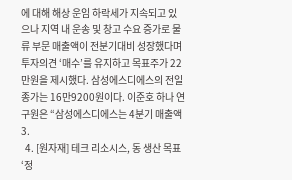에 대해 해상 운임 하락세가 지속되고 있으나 지역 내 운송 및 창고 수요 증가로 물류 부문 매출액이 전분기대비 성장했다며 투자의견 ‘매수’를 유지하고 목표주가 22만원을 제시했다. 삼성에스디에스의 전일 종가는 16만9200원이다. 이준호 하나 연구원은 “삼성에스디에스는 4분기 매출액 3.
  4. [원자재] 테크 리소시스, 동 생산 목표 ‘정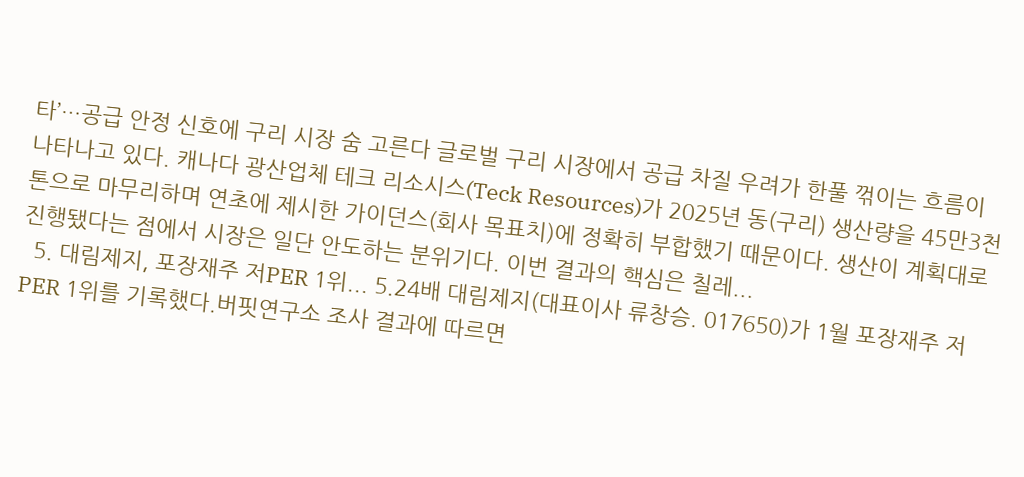타’…공급 안정 신호에 구리 시장 숨 고른다 글로벌 구리 시장에서 공급 차질 우려가 한풀 꺾이는 흐름이 나타나고 있다. 캐나다 광산업체 테크 리소시스(Teck Resources)가 2025년 동(구리) 생산량을 45만3천 톤으로 마무리하며 연초에 제시한 가이던스(회사 목표치)에 정확히 부합했기 때문이다. 생산이 계획대로 진행됐다는 점에서 시장은 일단 안도하는 분위기다. 이번 결과의 핵심은 칠레...
  5. 대림제지, 포장재주 저PER 1위... 5.24배 대림제지(대표이사 류창승. 017650)가 1월 포장재주 저PER 1위를 기록했다.버핏연구소 조사 결과에 따르면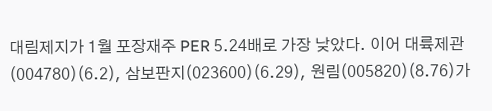대림제지가 1월 포장재주 PER 5.24배로 가장 낮았다. 이어 대륙제관(004780)(6.2), 삼보판지(023600)(6.29), 원림(005820)(8.76)가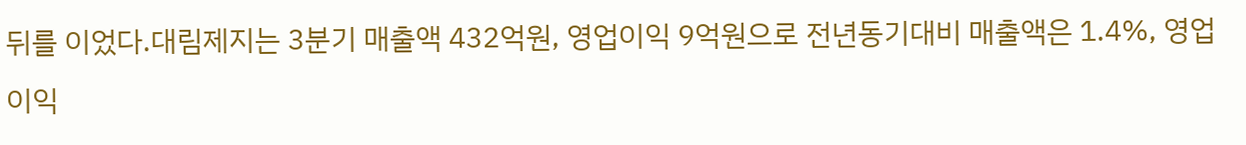뒤를 이었다.대림제지는 3분기 매출액 432억원, 영업이익 9억원으로 전년동기대비 매출액은 1.4%, 영업이익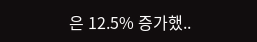은 12.5% 증가했..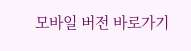모바일 버전 바로가기